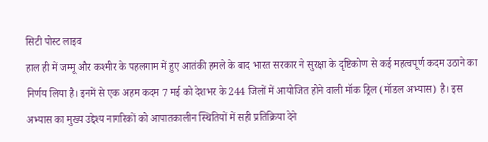सिटी पोस्ट लाइव
हाल ही में जम्मू और कश्मीर के पहलगाम में हुए आतंकी हमले के बाद भारत सरकार ने सुरक्षा के दृष्टिकोण से कई महत्वपूर्ण कदम उठाने का निर्णय लिया है। इनमें से एक अहम कदम 7 मई को देशभर के 244 जिलों में आयोजित होने वाली मॉक ड्रिल (मॉडल अभ्यास) है। इस अभ्यास का मुख्य उद्देश्य नागरिकों को आपातकालीन स्थितियों में सही प्रतिक्रिया देने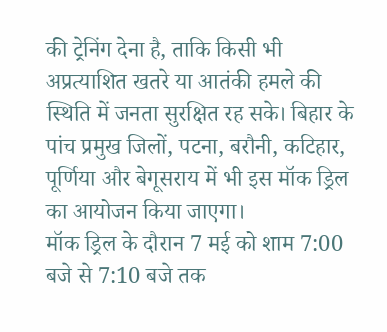की ट्रेनिंग देना है, ताकि किसी भी अप्रत्याशित खतरे या आतंकी हमले की स्थिति में जनता सुरक्षित रह सके। बिहार के पांच प्रमुख जिलों, पटना, बरौनी, कटिहार, पूर्णिया और बेगूसराय में भी इस मॉक ड्रिल का आयोजन किया जाएगा।
मॉक ड्रिल के दौरान 7 मई को शाम 7:00 बजे से 7:10 बजे तक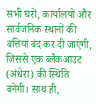सभी घरों, कार्यालयों और सार्वजनिक स्थानों की बत्तियां बंद कर दी जाएंगी, जिससे एक ब्लैकआउट (अंधेरा) की स्थिति बनेगी। साथ ही,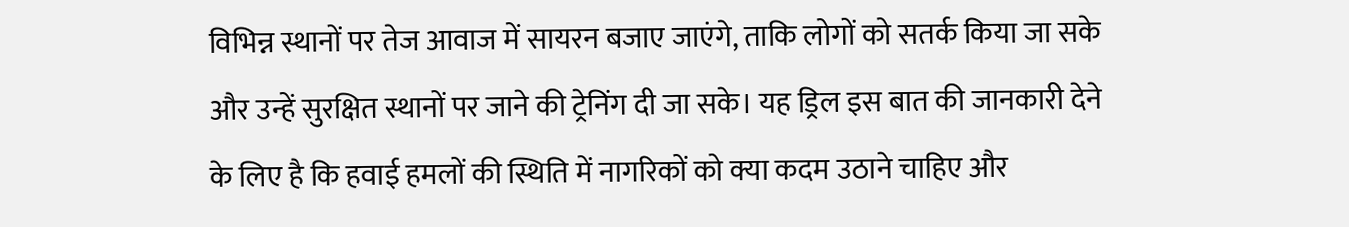विभिन्न स्थानों पर तेज आवाज में सायरन बजाए जाएंगे, ताकि लोगों को सतर्क किया जा सके और उन्हें सुरक्षित स्थानों पर जाने की ट्रेनिंग दी जा सके। यह ड्रिल इस बात की जानकारी देने के लिए है कि हवाई हमलों की स्थिति में नागरिकों को क्या कदम उठाने चाहिए और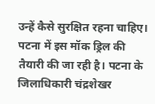उन्हें कैसे सुरक्षित रहना चाहिए।
पटना में इस मॉक ड्रिल की तैयारी की जा रही है। पटना के जिलाधिकारी चंद्रशेखर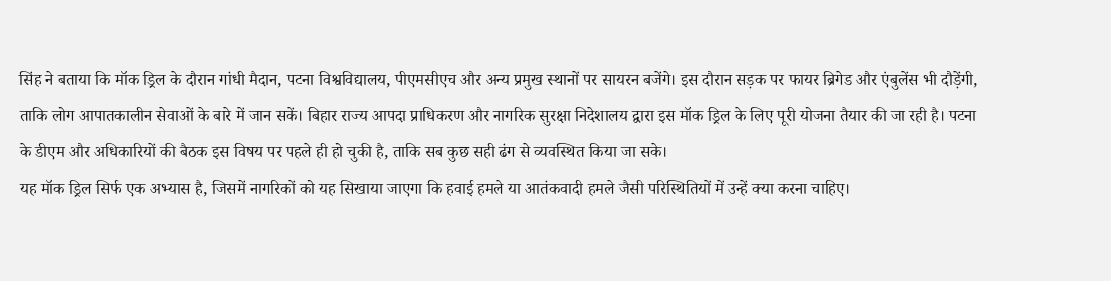सिंह ने बताया कि मॉक ड्रिल के दौरान गांधी मैदान, पटना विश्वविद्यालय, पीएमसीएच और अन्य प्रमुख स्थानों पर सायरन बजेंगे। इस दौरान सड़क पर फायर ब्रिगेड और एंबुलेंस भी दौड़ेंगी, ताकि लोग आपातकालीन सेवाओं के बारे में जान सकें। बिहार राज्य आपदा प्राधिकरण और नागरिक सुरक्षा निदेशालय द्वारा इस मॉक ड्रिल के लिए पूरी योजना तैयार की जा रही है। पटना के डीएम और अधिकारियों की बैठक इस विषय पर पहले ही हो चुकी है, ताकि सब कुछ सही ढंग से व्यवस्थित किया जा सके।
यह मॉक ड्रिल सिर्फ एक अभ्यास है, जिसमें नागरिकों को यह सिखाया जाएगा कि हवाई हमले या आतंकवादी हमले जैसी परिस्थितियों में उन्हें क्या करना चाहिए।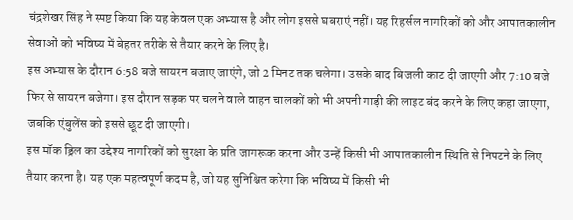चंद्रशेखर सिंह ने स्पष्ट किया कि यह केवल एक अभ्यास है और लोग इससे घबराएं नहीं। यह रिहर्सल नागरिकों को और आपातकालीन सेवाओं को भविष्य में बेहतर तरीके से तैयार करने के लिए है।
इस अभ्यास के दौरान 6:58 बजे सायरन बजाए जाएंगे, जो 2 मिनट तक चलेगा। उसके बाद बिजली काट दी जाएगी और 7:10 बजे फिर से सायरन बजेगा। इस दौरान सड़क पर चलने वाले वाहन चालकों को भी अपनी गाड़ी की लाइट बंद करने के लिए कहा जाएगा, जबकि एंबुलेंस को इससे छूट दी जाएगी।
इस मॉक ड्रिल का उद्देश्य नागरिकों को सुरक्षा के प्रति जागरूक करना और उन्हें किसी भी आपातकालीन स्थिति से निपटने के लिए तैयार करना है। यह एक महत्वपूर्ण कदम है, जो यह सुनिश्चित करेगा कि भविष्य में किसी भी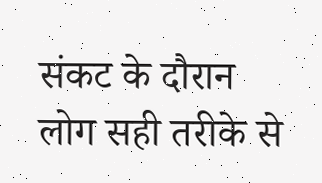संकट के दौरान लोग सही तरीके से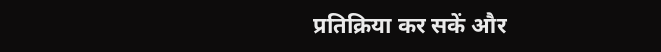प्रतिक्रिया कर सकें और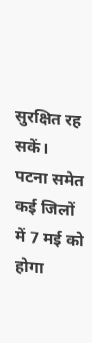सुरक्षित रह सकें।
पटना समेत कई जिलों में 7 मई को होगा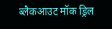ब्लैकआउट मॉक ड्रिल